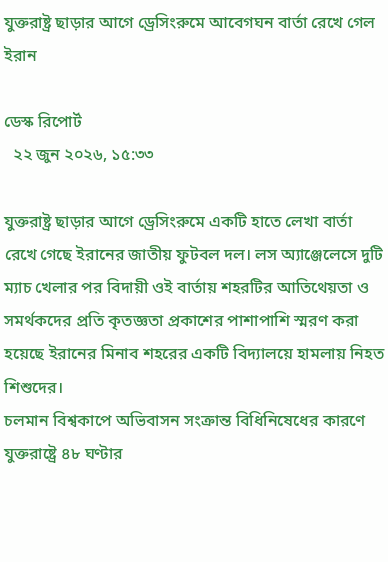যুক্তরাষ্ট্র ছাড়ার আগে ড্রেসিংরুমে আবেগঘন বার্তা রেখে গেল ইরান

ডেস্ক রিপোর্ট
  ২২ জুন ২০২৬, ১৫:৩৩

যুক্তরাষ্ট্র ছাড়ার আগে ড্রেসিংরুমে একটি হাতে লেখা বার্তা রেখে গেছে ইরানের জাতীয় ফুটবল দল। লস অ্যাঞ্জেলেসে দুটি ম্যাচ খেলার পর বিদায়ী ওই বার্তায় শহরটির আতিথেয়তা ও সমর্থকদের প্রতি কৃতজ্ঞতা প্রকাশের পাশাপাশি স্মরণ করা হয়েছে ইরানের মিনাব শহরের একটি বিদ্যালয়ে হামলায় নিহত শিশুদের।
চলমান বিশ্বকাপে অভিবাসন সংক্রান্ত বিধিনিষেধের কারণে যুক্তরাষ্ট্রে ৪৮ ঘণ্টার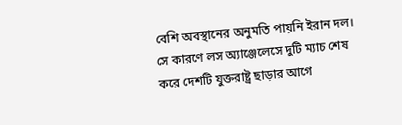বেশি অবস্থানের অনুমতি পায়নি ইরান দল। সে কারণে লস অ্যাঞ্জেলেসে দুটি ম্যাচ শেষ করে দেশটি যুক্তরাষ্ট্র ছাড়ার আগে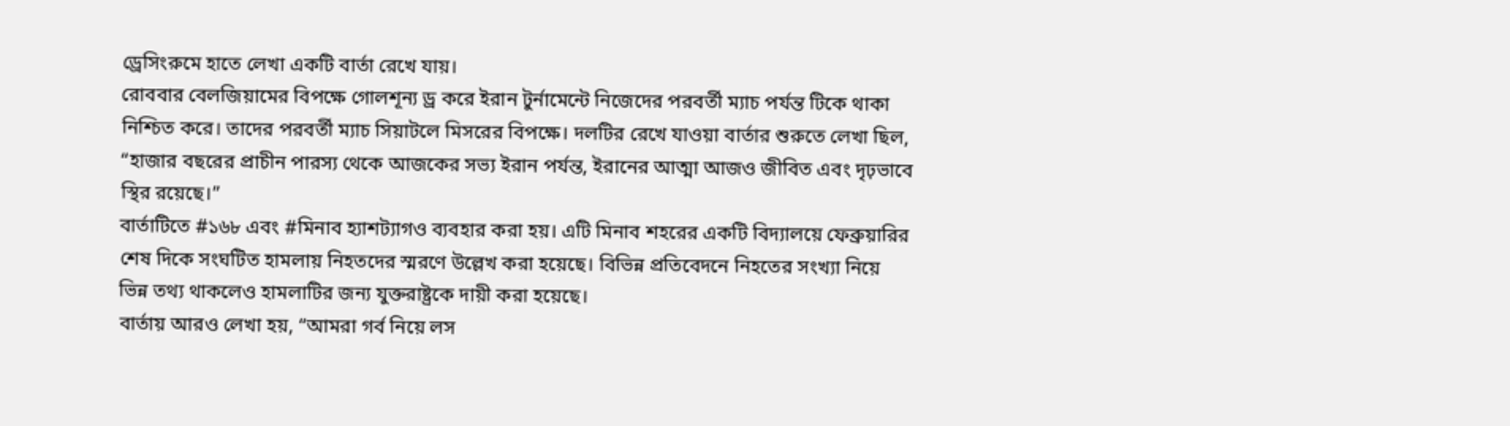ড্রেসিংরুমে হাতে লেখা একটি বার্তা রেখে যায়।
রোববার বেলজিয়ামের বিপক্ষে গোলশূন্য ড্র করে ইরান টুর্নামেন্টে নিজেদের পরবর্তী ম্যাচ পর্যন্ত টিকে থাকা নিশ্চিত করে। তাদের পরবর্তী ম্যাচ সিয়াটলে মিসরের বিপক্ষে। দলটির রেখে যাওয়া বার্তার শুরুতে লেখা ছিল, “হাজার বছরের প্রাচীন পারস্য থেকে আজকের সভ্য ইরান পর্যন্ত, ইরানের আত্মা আজও জীবিত এবং দৃঢ়ভাবে স্থির রয়েছে।”
বার্তাটিতে #১৬৮ এবং #মিনাব হ্যাশট্যাগও ব্যবহার করা হয়। এটি মিনাব শহরের একটি বিদ্যালয়ে ফেব্রুয়ারির শেষ দিকে সংঘটিত হামলায় নিহতদের স্মরণে উল্লেখ করা হয়েছে। বিভিন্ন প্রতিবেদনে নিহতের সংখ্যা নিয়ে ভিন্ন তথ্য থাকলেও হামলাটির জন্য যুক্তরাষ্ট্রকে দায়ী করা হয়েছে।
বার্তায় আরও লেখা হয়, “আমরা গর্ব নিয়ে লস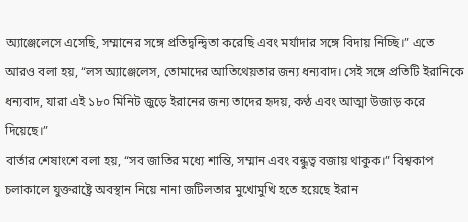অ্যাঞ্জেলেসে এসেছি, সম্মানের সঙ্গে প্রতিদ্বন্দ্বিতা করেছি এবং মর্যাদার সঙ্গে বিদায় নিচ্ছি।” এতে আরও বলা হয়, “লস অ্যাঞ্জেলেস, তোমাদের আতিথেয়তার জন্য ধন্যবাদ। সেই সঙ্গে প্রতিটি ইরানিকে ধন্যবাদ, যারা এই ১৮০ মিনিট জুড়ে ইরানের জন্য তাদের হৃদয়, কণ্ঠ এবং আত্মা উজাড় করে দিয়েছে।”
বার্তার শেষাংশে বলা হয়, “সব জাতির মধ্যে শান্তি, সম্মান এবং বন্ধুত্ব বজায় থাকুক।” বিশ্বকাপ চলাকালে যুক্তরাষ্ট্রে অবস্থান নিয়ে নানা জটিলতার মুখোমুখি হতে হয়েছে ইরান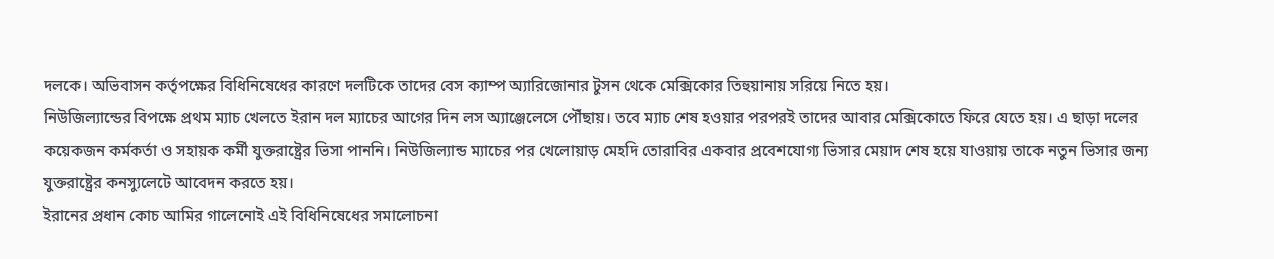দলকে। অভিবাসন কর্তৃপক্ষের বিধিনিষেধের কারণে দলটিকে তাদের বেস ক্যাম্প অ্যারিজোনার টুসন থেকে মেক্সিকোর তিহুয়ানায় সরিয়ে নিতে হয়।
নিউজিল্যান্ডের বিপক্ষে প্রথম ম্যাচ খেলতে ইরান দল ম্যাচের আগের দিন লস অ্যাঞ্জেলেসে পৌঁছায়। তবে ম্যাচ শেষ হওয়ার পরপরই তাদের আবার মেক্সিকোতে ফিরে যেতে হয়। এ ছাড়া দলের কয়েকজন কর্মকর্তা ও সহায়ক কর্মী যুক্তরাষ্ট্রের ভিসা পাননি। নিউজিল্যান্ড ম্যাচের পর খেলোয়াড় মেহদি তোরাবির একবার প্রবেশযোগ্য ভিসার মেয়াদ শেষ হয়ে যাওয়ায় তাকে নতুন ভিসার জন্য যুক্তরাষ্ট্রের কনস্যুলেটে আবেদন করতে হয়।
ইরানের প্রধান কোচ আমির গালেনোই এই বিধিনিষেধের সমালোচনা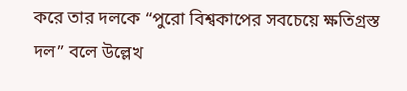করে তার দলকে “পুরো বিশ্বকাপের সবচেয়ে ক্ষতিগ্রস্ত দল” বলে উল্লেখ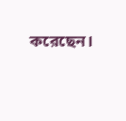করেছেন।